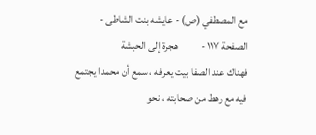مع المصطفي (ص) - عایشه بنت الشاطی - الصفحة ١١٧ -           هجرة إلى الحبشة
فهناك عند الصفا بيت يعرفه ، سمع أن محمدا يجتمع فيه مع رهط من صحابته ، نحو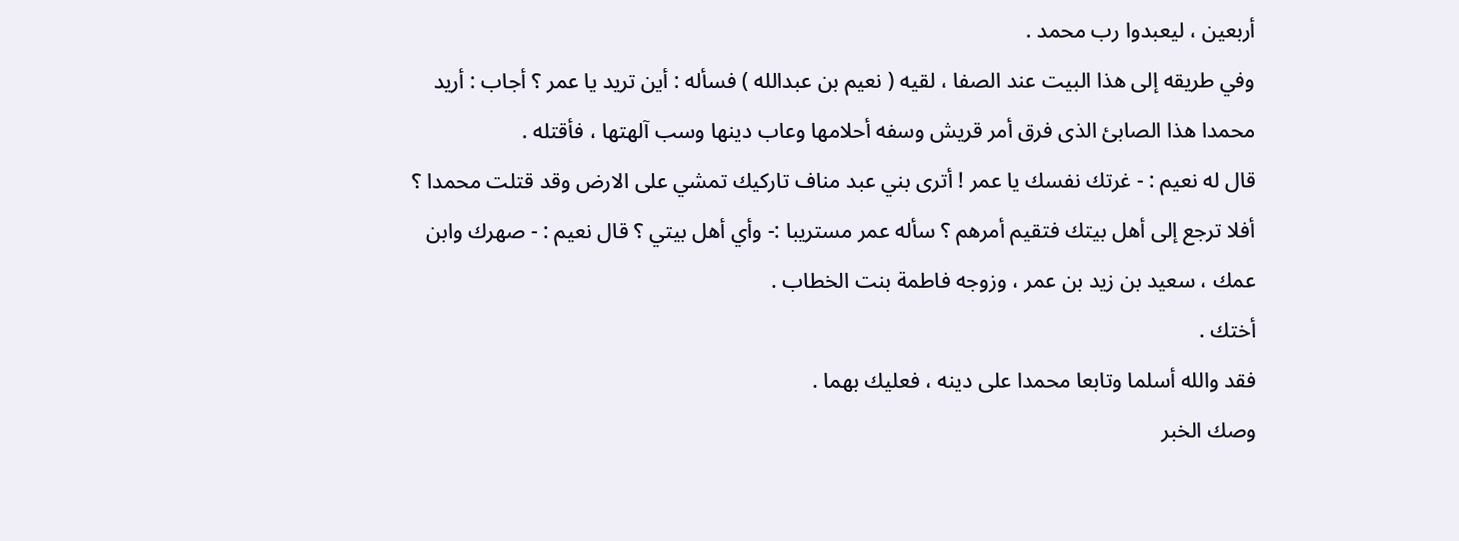أربعين ، ليعبدوا رب محمد .
وفي طريقه إلى هذا البيت عند الصفا ، لقيه ( نعيم بن عبدالله ) فسأله : أين تريد يا عمر ؟ أجاب : أريد محمدا هذا الصابئ الذى فرق أمر قريش وسفه أحلامها وعاب دينها وسب آلهتها ، فأقتله .
قال له نعيم : - غرتك نفسك يا عمر ! أترى بني عبد مناف تاركيك تمشي على الارض وقد قتلت محمدا ؟ أفلا ترجع إلى أهل بيتك فتقيم أمرهم ؟ سأله عمر مستريبا :- وأي أهل بيتي ؟ قال نعيم : - صهرك وابن عمك ، سعيد بن زيد بن عمر ، وزوجه فاطمة بنت الخطاب .
أختك .
فقد والله أسلما وتابعا محمدا على دينه ، فعليك بهما .
وصك الخبر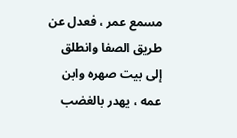مسمع عمر ، فعدل عن طريق الصفا وانطلق إلى بيت صهره وابن عمه ، يهدر بالغضب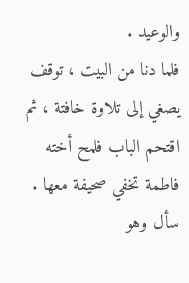والوعيد .
فلما دنا من البيت ، توقف يصغي إلى تلاوة خافتة ، ثم اقتحم الباب فلمح أخته فاطمة تخفي صحيفة معها .
سأل وهو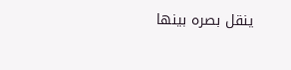ينقل بصره بينها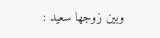وبين زوجها سعيد :